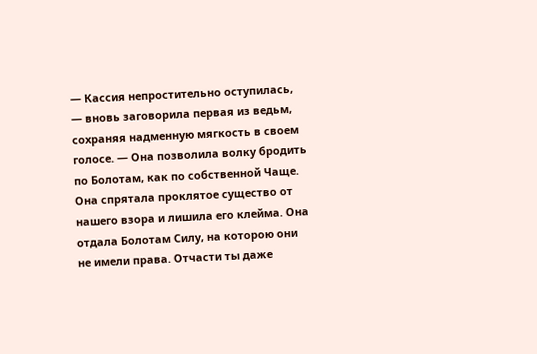— Кассия непростительно оступилась, — вновь заговорила первая из ведьм, сохраняя надменную мягкость в своем голосе. — Она позволила волку бродить по Болотам, как по собственной Чаще. Она спрятала проклятое существо от нашего взора и лишила его клейма. Она отдала Болотам Силу, на которою они не имели права. Отчасти ты даже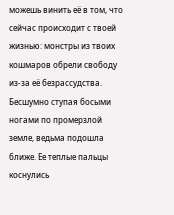можешь винить её в том, что сейчас происходит с твоей жизнью: монстры из твоих кошмаров обрели свободу из-за её безрассудства.
Бесшумно ступая босыми ногами по промерзлой земле, ведьма подошла ближе. Ее теплые пальцы коснулись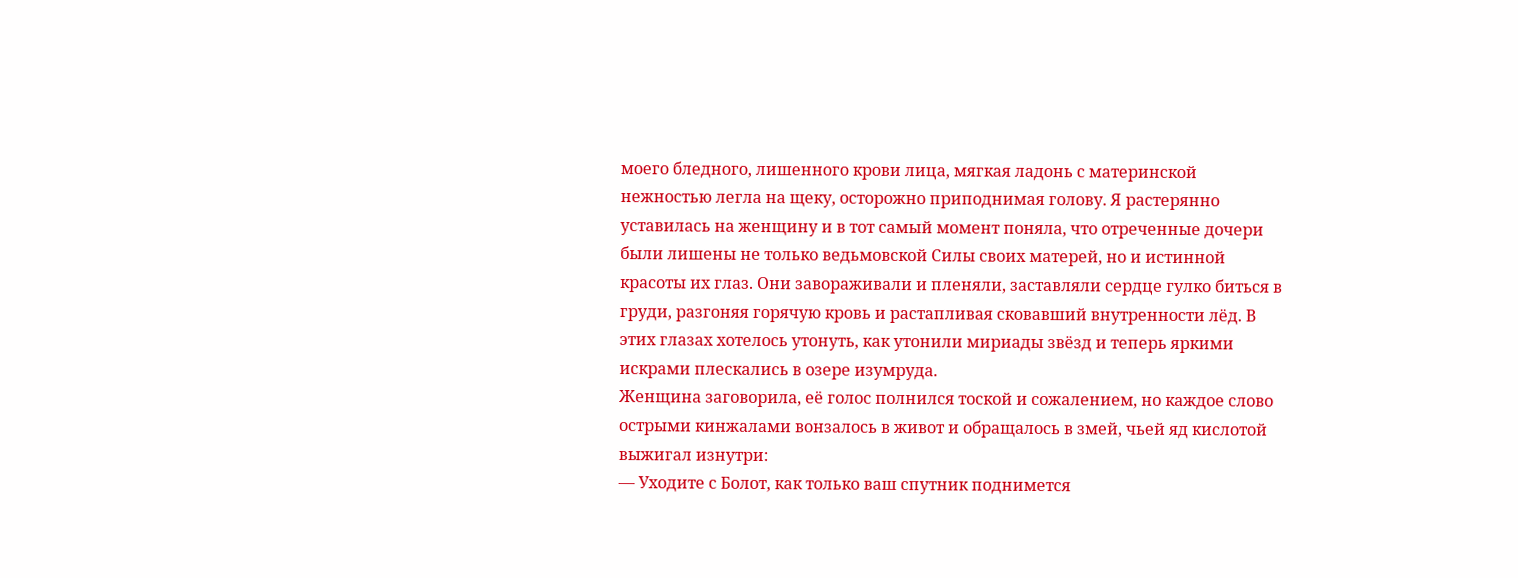моего бледного, лишенного крови лица, мягкая ладонь с материнской нежностью легла на щеку, осторожно приподнимая голову. Я растерянно уставилась на женщину и в тот самый момент поняла, что отреченные дочери были лишены не только ведьмовской Силы своих матерей, но и истинной красоты их глаз. Они завораживали и пленяли, заставляли сердце гулко биться в груди, разгоняя горячую кровь и растапливая сковавший внутренности лёд. В этих глазах хотелось утонуть, как утонили мириады звёзд и теперь яркими искрами плескались в озере изумруда.
Женщина заговорила, её голос полнился тоской и сожалением, но каждое слово острыми кинжалами вонзалось в живот и обращалось в змей, чьей яд кислотой выжигал изнутри:
— Уходите с Болот, как только ваш спутник поднимется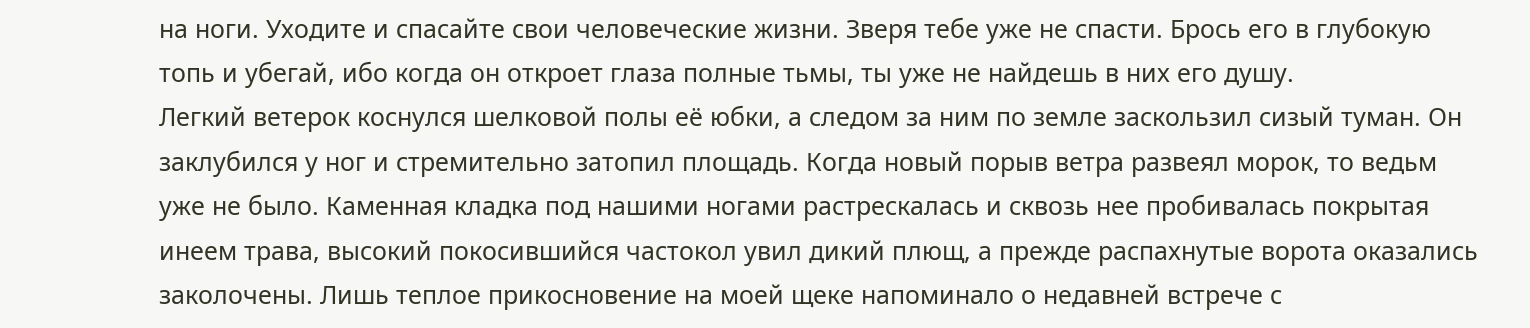на ноги. Уходите и спасайте свои человеческие жизни. Зверя тебе уже не спасти. Брось его в глубокую топь и убегай, ибо когда он откроет глаза полные тьмы, ты уже не найдешь в них его душу.
Легкий ветерок коснулся шелковой полы её юбки, а следом за ним по земле заскользил сизый туман. Он заклубился у ног и стремительно затопил площадь. Когда новый порыв ветра развеял морок, то ведьм уже не было. Каменная кладка под нашими ногами растрескалась и сквозь нее пробивалась покрытая инеем трава, высокий покосившийся частокол увил дикий плющ, а прежде распахнутые ворота оказались заколочены. Лишь теплое прикосновение на моей щеке напоминало о недавней встрече с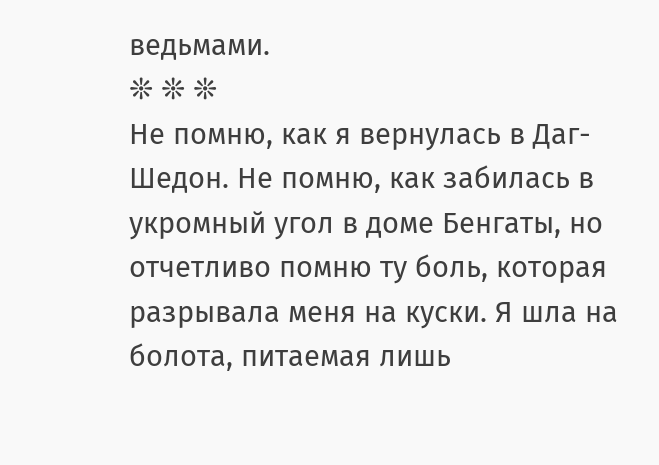ведьмами.
❊ ❊ ❊
Не помню, как я вернулась в Даг-Шедон. Не помню, как забилась в укромный угол в доме Бенгаты, но отчетливо помню ту боль, которая разрывала меня на куски. Я шла на болота, питаемая лишь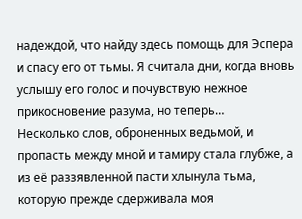надеждой, что найду здесь помощь для Эспера и спасу его от тьмы. Я считала дни, когда вновь услышу его голос и почувствую нежное прикосновение разума, но теперь…
Несколько слов, оброненных ведьмой, и пропасть между мной и тамиру стала глубже, а из её раззявленной пасти хлынула тьма, которую прежде сдерживала моя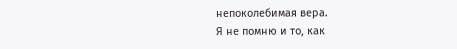непоколебимая вера.
Я не помню и то, как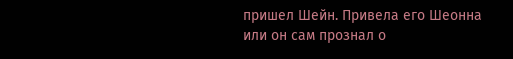пришел Шейн. Привела его Шеонна или он сам прознал о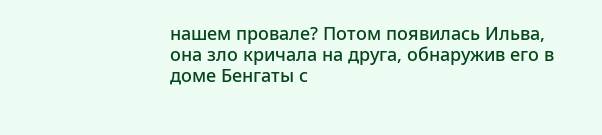нашем провале? Потом появилась Ильва, она зло кричала на друга, обнаружив его в доме Бенгаты с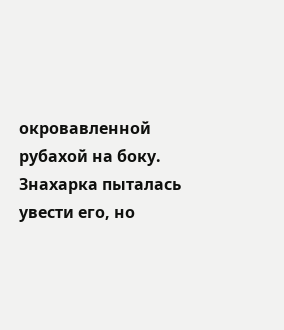окровавленной рубахой на боку. Знахарка пыталась увести его, но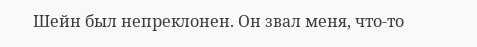Шейн был непреклонен. Он звал меня, что-то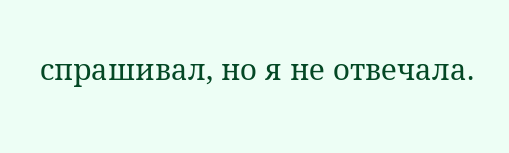спрашивал, но я не отвечала.